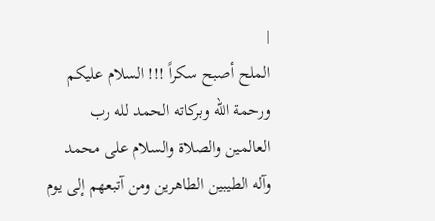|
الملح أصبح سكراً !!! السلام عليكم ورحمة الله وبركاته الحمد لله رب العالمين والصلاة والسلام على محمد وآله الطيبين الطاهرين ومن آتبعهم إلى يوم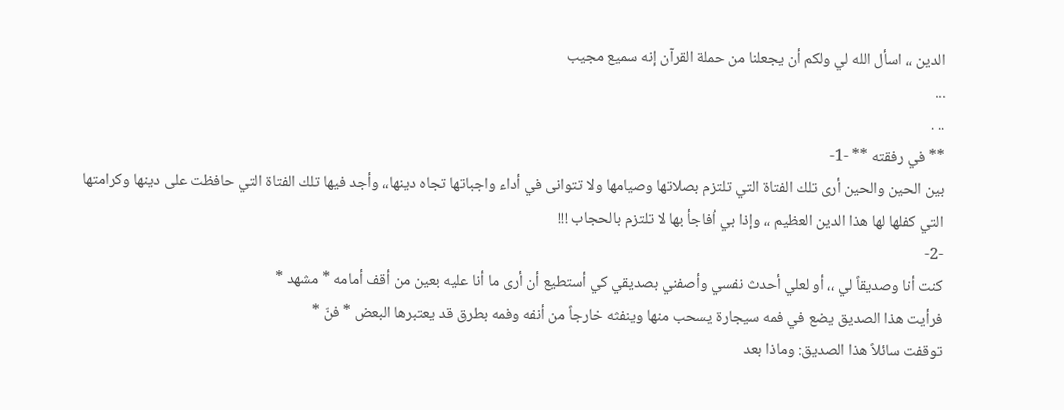الدين ،، اسأل الله لي ولكم أن يجعلنا من حملة القرآن إنه سميع مجيب
...
.. .
** في رفقته ** -1-
بين الحين والحين أرى تلك الفتاة التي تلتزم بصلاتها وصيامها ولا تتوانى في أداء واجباتها تجاه دينها،، وأجد فيها تلك الفتاة التي حافظت على دينها وكرامتها التي كفلها لها هذا الدين العظيم ،، وإذا بي اُفاجأ بها لا تلتزم بالحجاب !!!
-2-
كنت أنا وصديقاً لي ،، أو لعلي أحدث نفسي وأصفني بصديقي كي أستطيع أن أرى ما أنا عليه بعين من أقف أمامه * مشهد *
فرأيت هذا الصديق يضع في فمه سيجارة يسحب منها وينفثه خارجاً من أنفه وفمه بطرق قد يعتبرها البعض * فنّ *
توقفت سائلاً هذا الصديق: وماذا بعد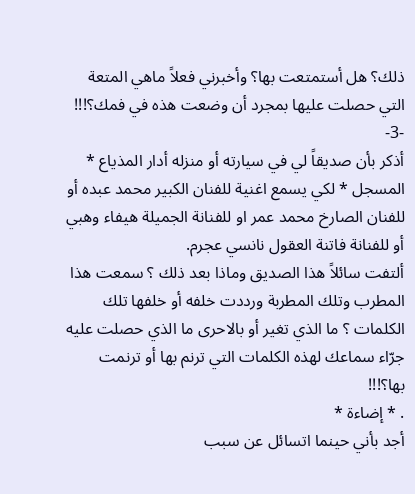ذلك؟ هل أستمتعت بها؟ وأخبرني فعلاً ماهي المتعة التي حصلت عليها بمجرد أن وضعت هذه في فمك؟!!!
-3-
أذكر بأن صديقاً لي في سيارته أو منزله أدار المذياع * المسجل * لكي يسمع اغنية للفنان الكبير محمد عبده أو للفنان الصارخ محمد عمر او للفنانة الجميلة هيفاء وهبي أو للفنانة فاتنة العقول نانسي عجرم.
ألتفت سائلاً هذا الصديق وماذا بعد ذلك ؟ سمعت هذا المطرب وتلك المطربة ورددت خلفه أو خلفها تلك الكلمات ؟ ما الذي تغير أو بالاحرى ما الذي حصلت عليه جرّاء سماعك لهذه الكلمات التي ترنم بها أو ترنمت بها؟!!!
. * إضاءة *
أجد بأني حينما اتسائل عن سبب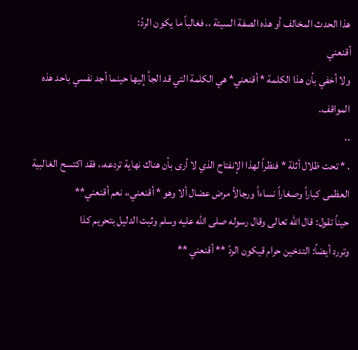هذا الحدث المخالف أو هذه الصفة السيئة ،، فغالباً ما يكون الردّ:
أقنعني
ولا أخفي بأن هذا الكلمة * أقنعني* هي الكلمة التي قد الجأ إليها حينما أجد نفسي باحد هذه المواقف.
..
. * تحت ظلال أثلة * فنظراً لهذا الإنفتاح الذي لا أرى بأن هناك نهاية تردعه،، فقد اكتسح الغالبية العظمى كباراً وصغاراً نساءاً ورجالاً مرض عضال ألا وهو * أقنعني،، نعم أقنعني**
حيناً تقول: قال الله تعالى وقال رسوله صلى الله عليه وسلم وثبت الدليل بتحريم كذا
وتررد أيضاً: التدخين حرام قيكون الردّ ** أقنعني **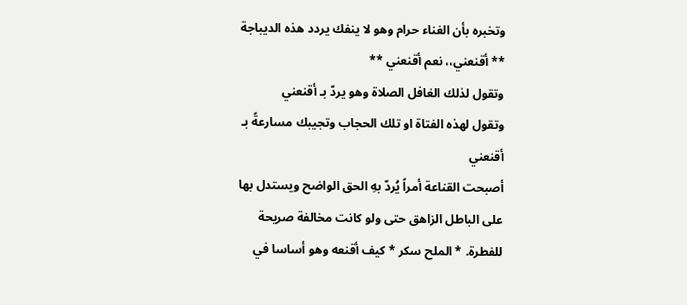وتخبره بأن الغناء حرام وهو لا ينفك يردد هذه الديباجة ** أقنعني،، نعم أقنعني **
وتقول لذلك الغافل الصلاة وهو يردّ بـ أقنعني
وتقول لهذه الفتاة او تلك الحجاب وتجيبك مسارعةً بـ أقنعني
أصبحت القناعة أمراً يُردّ بهِ الحق الواضح ويستدل بها على الباطل الزاهق حتى ولو كانت مخالفة صريحة للفطرة. * الملح سكر * كيف أقنعه وهو أساسا في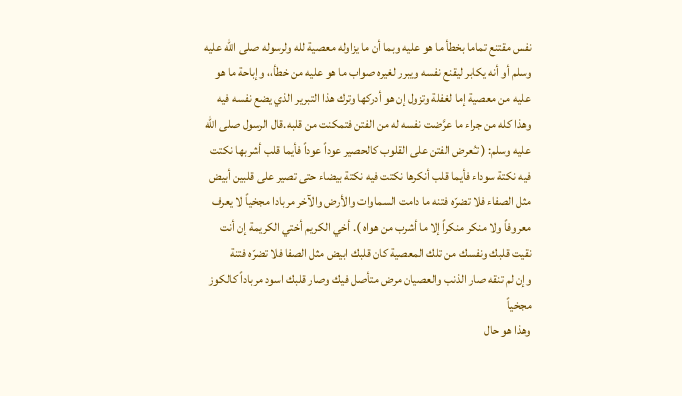نفس مقتنع تماما بخطأ ما هو عليه وبما أن ما يزاوله معصية لله ولرسوله صلى الله عليه وسلم أو أنه يكابر ليقنع نفسه ويبرر لغيره صواب ما هو عليه من خطأ،، وإباحة ما هو عليه من معصية إما لغفلة وتزول إن هو أدركها وترك هذا التبرير الذي يضع نفسه فيه وهذا كله من جراء ما عرَّضت نفسه له من الفتن فتمكنت من قلبه.قال الرسول صلى الله عليه وسلم: ( تـُعرض الفتن على القلوب كالحصير عوداً عوداً فأيما قلب أشربها نكتت فيه نكتة سوداء فأيما قلب أنكرها نكتت فيه نكتة بيضاء حتى تصير على قلبين أبيض مثل الصفاء فلا تضرّه فتنه ما دامت السماوات والأرض والآخر مربادا مجخياً لا يعرف معروفاً ولا منكر منكراً إلا ما أشرب من هواه ). أخي الكريم أختي الكريمة إن أنت نقيت قلبك ونفسك من تلك المعصية كان قلبك ابيض مثل الصفا فلا تضرّه فتنة
وإن لم تنقه صار الذنب والعصيان مرض متأصل فيك وصار قلبك اسود مرباداً كالكوز مجخياً
وهذا هو حال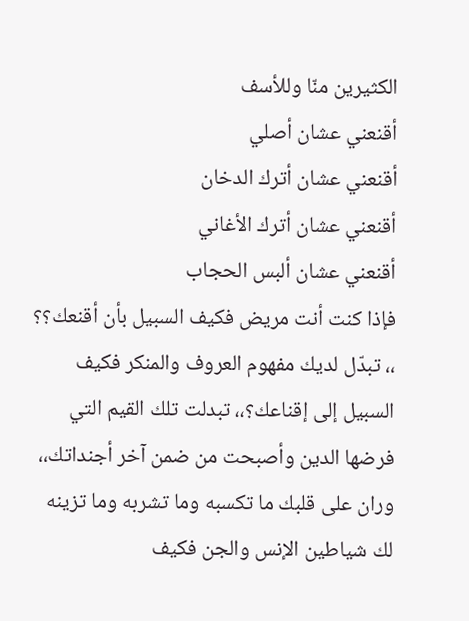الكثيرين منّا وللأسف
أقنعني عشان أصلي
أقنعني عشان أترك الدخان
أقنعني عشان أترك الأغاني
أقنعني عشان ألبس الحجاب
فإذا كنت أنت مريض فكيف السبيل بأن أقنعك؟؟ ،، تبدّل لديك مفهوم العروف والمنكر فكيف السبيل إلى إقناعك؟،، تبدلت تلك القيم التي فرضها الدين وأصبحت من ضمن آخر أجنداتك،، وران على قلبك ما تكسبه وما تشربه وما تزينه لك شياطين الإنس والجن فكيف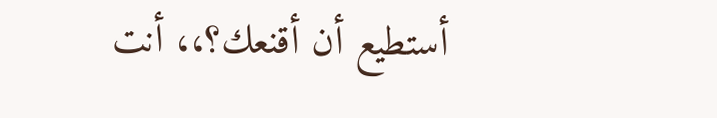أستطيع أن أقنعك؟،، أنت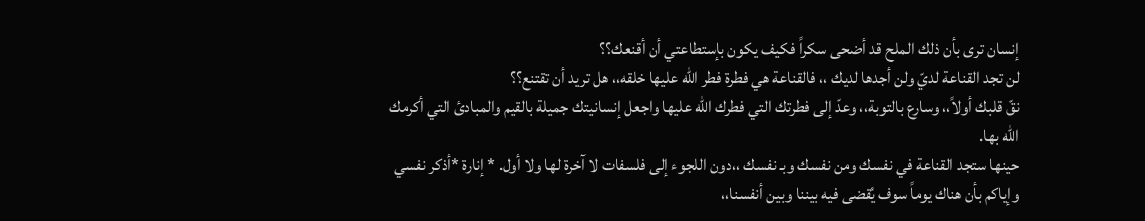إنسان ترى بأن ذلك الملح قد أضحى سكراً فكيف يكون بإستطاعتي أن أقنعك؟؟
لن تجد القناعة لديّ ولن أجدها لديك ،، فالقناعة هي فطرة فطر الله عليها خلقه،، هل تريد أن تقتنع؟؟
نقّ قلبك أولاً،، وسارع بالتوبة،، وعدّ إلى فطرتك التي فطرك الله عليها واجعل إنسانيتك جميلة بالقيم والمبادئ التي أكرمك الله بها.
حينها ستجد القناعة في نفسك ومن نفسك وبـ نفسك ،،دون اللجوء إلى فلسفات لا آخرة لها ولا أول. * إنارة *أذكر نفسي وإياكم بأن هناك يوماً سوف يُقضى فيه بيننا وبين أنفسنا،،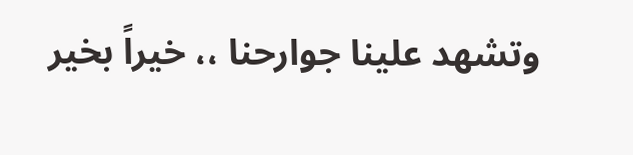وتشهد علينا جوارحنا ،، خيراً بخير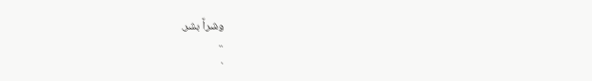وشراً بشر.
..
.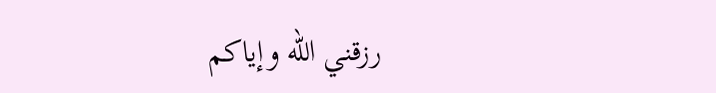رزقني الله وإياكم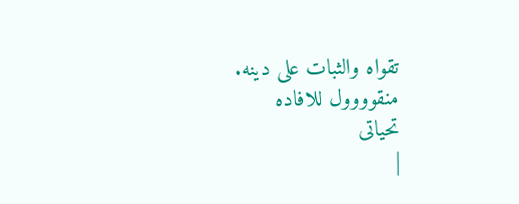تقواه والثبات على دينه.
منقوووول للافاده
تحياتى
|